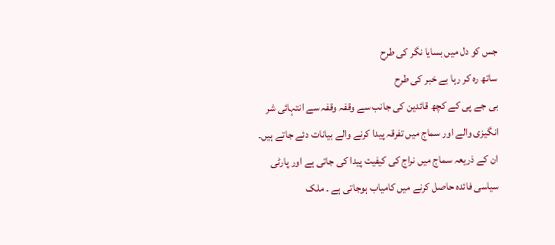جس کو دل میں بسایا نگر کی طرح
ساتھ رہ کر رہا بے خبر کی طرح
بی جے پی کے کچھ قائدین کی جانب سے وقفہ وقفہ سے انتہائی شر انگیزی والے اور سماج میں تفرقہ پیدا کرنے والے بیانات دئے جاتے ہیں۔ ان کے ذریعہ سماج میں نراج کی کیفیت پیدا کی جاتی ہے اور پارٹی سیاسی فائدہ حاصل کرنے میں کامیاب ہوجاتی ہے ۔ ملک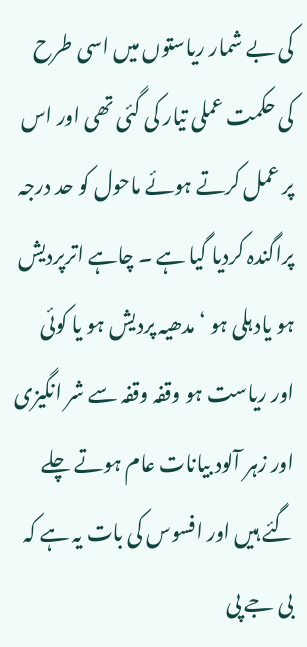کی بے شمار ریاستوں میں اسی طرح کی حکمت عملی تیار کی گئی تھی اور اس پر عمل کرتے ہوئے ماحول کو حد درجہ پراگندہ کردیا گیا ہے ۔ چاہے اترپردیش ہو یاد ہلی ہو ‘ مدھیہ پردیش ہو یا کوئی اور ریاست ہو وقفہ وقفہ سے شر انگیزی اور زہر آلود بیانات عام ہوتے چلے گئے ہیں اور افسوس کی بات یہ ہے کہ بی جے پی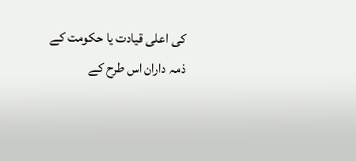کی اعلی قیادت یا حکومت کے ذمہ داران اس طرح کے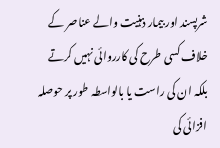شرپسند اور بیمار ذہنیت والے عناصر کے خلاف کسی طرح کی کارروائی نہیں کرتے بلکہ ان کی راست یا بالواسطہ طور پر حوصلہ افزائی کی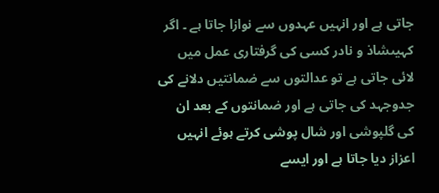جاتی ہے اور انہیں عہدوں سے نوازا جاتا ہے ۔ اگر کہیںشاذ و نادر کسی کی گرفتاری عمل میں لائی جاتی ہے تو عدالتوں سے ضمانتیں دلانے کی جدوجہد کی جاتی ہے اور ضمانتوں کے بعد ان کی گلپوشی اور شال پوشی کرتے ہوئے انہیں اعزاز دیا جاتا ہے اور ایسے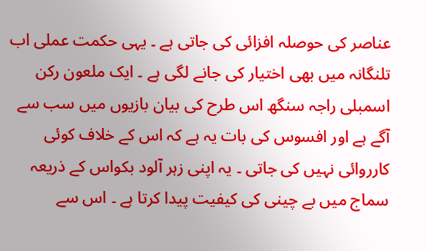عناصر کی حوصلہ افزائی کی جاتی ہے ۔ یہی حکمت عملی اب تلنگانہ میں بھی اختیار کی جانے لگی ہے ۔ ایک ملعون رکن اسمبلی راجہ سنگھ اس طرح کی بیان بازیوں میں سب سے آگے ہے اور افسوس کی بات یہ ہے کہ اس کے خلاف کوئی کارروائی نہیں کی جاتی ۔ یہ اپنی زہر آلود بکواس کے ذریعہ سماج میں بے چینی کی کیفیت پیدا کرتا ہے ۔ اس سے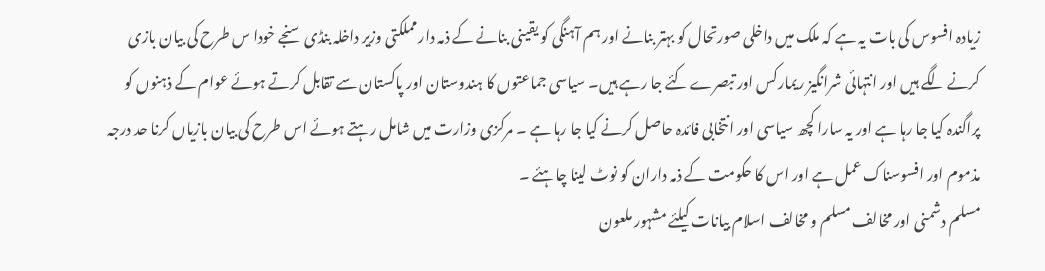زیادہ افسوس کی بات یہ ہے کہ ملک میں داخلی صورتحال کو بہتر بنانے اور ہم آہنگی کو یقینی بنانے کے ذمہ دار مملکتی وزیر داخلہ بنڈی سنجے خودا س طرح کی بیان بازی کرنے لگے ہیں اور انتہائی شرانگیز ریمارکس اور تبصرے کئے جا رہے ہیں۔ سیاسی جماعتوں کا ہندوستان اور پاکستان سے تقابل کرتے ہوئے عوام کے ذہنوں کو پراگندہ کیا جا رہا ہے اور یہ سارا کچھ سیاسی اور انتخابی فائدہ حاصل کرنے کیا جا رہا ہے ۔ مرکزی وزارت میں شامل رہتے ہوئے اس طرح کی بیان بازیاں کرنا حد درجہ مذموم اور افسوسناک عمل ہے اور اس کا حکومت کے ذمہ داران کو نوٹ لینا چاہئے ۔
مسلم دشمنی اور مخالف مسلم و مخالف اسلام بیانات کیلئے مشہور ملعون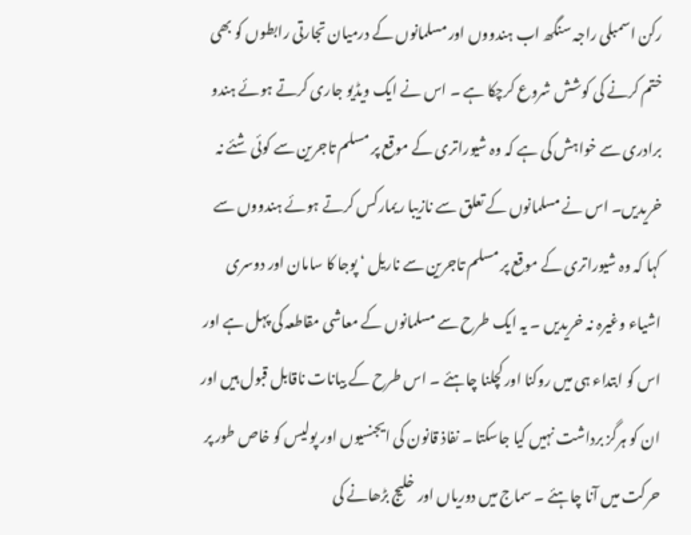رکن اسمبلی راجہ سنگھ اب ہندووں اور مسلمانوں کے درمیان تجارتی رابطوں کو بھی ختم کرنے کی کوشش شروع کرچکا ہے ۔ اس نے ایک ویڈیو جاری کرتے ہوئے ہندو برادری سے خواہش کی ہے کہ وہ شیوراتری کے موقع پر مسلم تاجرین سے کوئی شئے نہ خریدیں۔ اس نے مسلمانوں کے تعلق سے نازیبا ریمارکس کرتے ہوئے ہندووں سے کہا کہ وہ شیوراتری کے موقع پر مسلم تاجرین سے ناریل ‘ پوجا کا سامان اور دوسری اشیاء وغیرہ نہ خریدیں ۔ یہ ایک طرح سے مسلمانوں کے معاشی مقاطعہ کی پہل ہے اور اس کو ابتداء ہی میں روکنا اور کچلنا چاہئے ۔ اس طرح کے بیانات ناقابل قبول ہیں اور ان کو ہرگز برداشت نہیں کیا جاسکتا ۔ نفاذ قانون کی ایجنسیوں اور پولیس کو خاص طور پر حرکت میں آنا چاہئے ۔ سماج میں دوریاں اور خلیج بڑھانے کی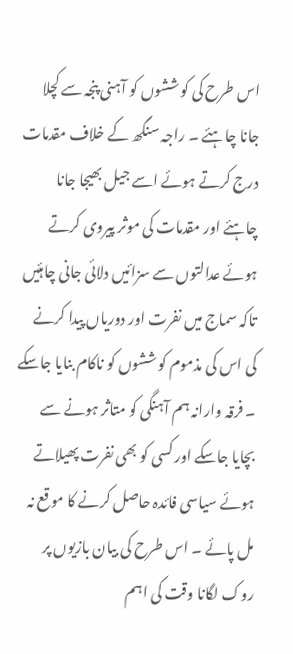اس طرح کی کوششوں کو آہنی پنجہ سے کچلا جانا چاہئے ۔ راجہ سنگھ کے خلاف مقدمات درج کرتے ہوئے اسے جیل بھیجا جانا چاہئے اور مقدمات کی موثر پیروی کرتے ہوئے عدالتوں سے سزائیں دلائی جانی چاہئیں تاکہ سماج میں نفرت اور دوریاں پیدا کرنے کی اس کی مذموم کوششوں کو ناکام بنایا جاسکے ۔ فرقہ وارانہ ہم آہنگی کو متاثر ہونے سے بچایا جاسکے اور کسی کو بھی نفرت پھیلاتے ہوئے سیاسی فائدہ حاصل کرنے کا موقع نہ مل پائے ۔ اس طرح کی بیان بازیوں پر روک لگانا وقت کی اہم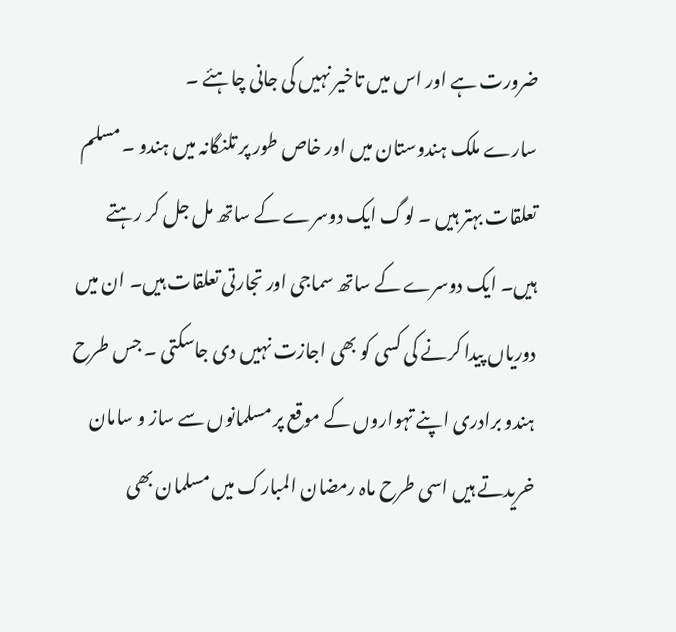ضرورت ہے اور اس میں تاخیر نہیں کی جانی چاہئے ۔
سارے ملک ہندوستان میں اور خاص طور پر تلنگانہ میں ہندو ۔ مسلم تعلقات بہتر ہیں ۔ لوگ ایک دوسرے کے ساتھ مل جل کر رہتے ہیں۔ ایک دوسرے کے ساتھ سماجی اور تجارتی تعلقات ہیں۔ ان میں دوریاں پیدا کرنے کی کسی کو بھی اجازت نہیں دی جاسکتی ۔ جس طرح ہندو برادری اپنے تہواروں کے موقع پر مسلمانوں سے ساز و سامان خریدتے ہیں اسی طرح ماہ رمضان المبارک میں مسلمان بھی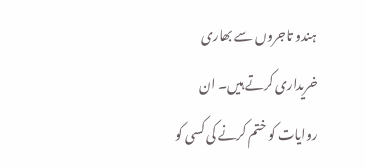ہندو تاجروں سے بھاری خریداری کرتے ہیں۔ ان روایات کو ختم کرنے کی کسی کو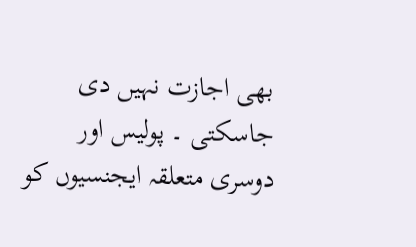بھی اجازت نہیں دی جاسکتی ۔ پولیس اور دوسری متعلقہ ایجنسیوں کو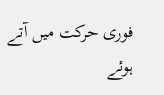فوری حرکت میں آتے ہوئے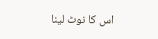اس کا نوٹ لینا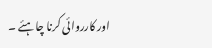اور کارروائی کرنا چاہئے ۔